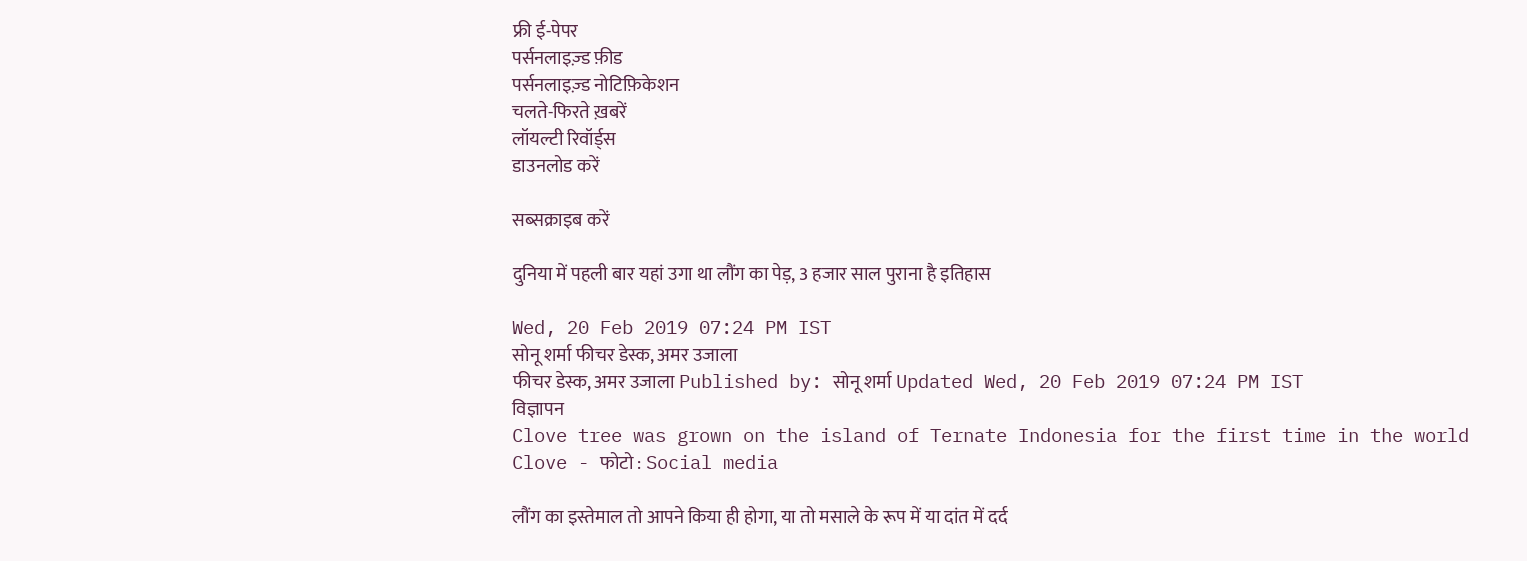फ्री ई-पेपर
पर्सनलाइज़्ड फ़ीड
पर्सनलाइज़्ड नोटिफ़िकेशन
चलते-फिरते ख़बरें
लॉयल्टी रिवॉर्ड्स
डाउनलोड करें

सब्सक्राइब करें

दुनिया में पहली बार यहां उगा था लौंग का पेड़, 3 हजार साल पुराना है इतिहास

Wed, 20 Feb 2019 07:24 PM IST
सोनू शर्मा फीचर डेस्क, अमर उजाला
फीचर डेस्क, अमर उजाला Published by: सोनू शर्मा Updated Wed, 20 Feb 2019 07:24 PM IST
विज्ञापन
Clove tree was grown on the island of Ternate Indonesia for the first time in the world
Clove - फोटो : Social media

लौंग का इस्तेमाल तो आपने किया ही होगा, या तो मसाले के रूप में या दांत में दर्द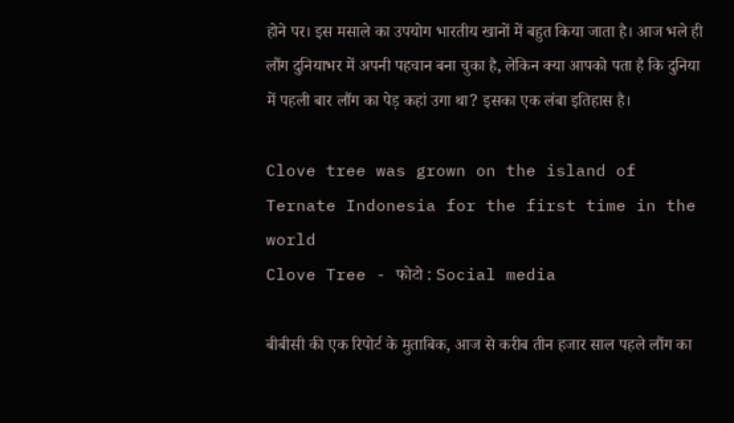होने पर। इस मसाले का उपयोग भारतीय खानों में बहुत किया जाता है। आज भले ही लौंग दुनियाभर में अपनी पहचान बना चुका है, लेकिन क्या आपको पता है कि दुनिया में पहली बार लौंग का पेड़ कहां उगा था? इसका एक लंबा इतिहास है।

Clove tree was grown on the island of Ternate Indonesia for the first time in the world
Clove Tree - फोटो : Social media

बीबीसी की एक रिपोर्ट के मुताबिक, आज से करीब तीन हजार साल पहले लौंग का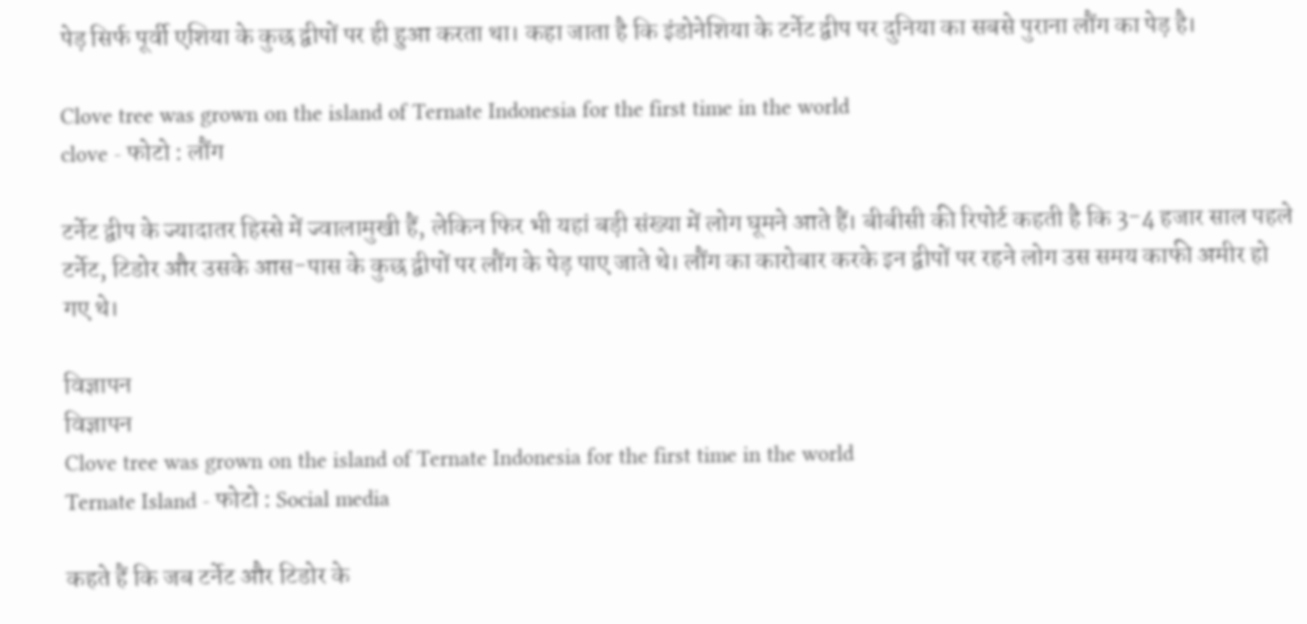पेड़ सिर्फ पूर्वी एशिया के कुछ द्वीपों पर ही हुआ करता था। कहा जाता है कि इंडोनेशिया के टर्नेट द्वीप पर दुनिया का सबसे पुराना लौंग का पेड़ है।

Clove tree was grown on the island of Ternate Indonesia for the first time in the world
clove - फोटो : लौंग

टर्नेट द्वीप के ज्यादातर हिस्से में ज्वालामुखी हैं, लेकिन फिर भी यहां बड़ी संख्या में लोग घूमने आते हैं। बीबीसी की रिपोर्ट कहती है कि 3-4 हजार साल पहले टर्नेट, टिडोर और उसके आस-पास के कुछ द्वीपों पर लौंग के पेड़ पाए जाते थे। लौंग का कारोबार करके इन द्वीपों पर रहने लोग उस समय काफी अमीर हो गए थे।

विज्ञापन
विज्ञापन
Clove tree was grown on the island of Ternate Indonesia for the first time in the world
Ternate Island - फोटो : Social media

कहते हैं कि जब टर्नेट और टिडोर के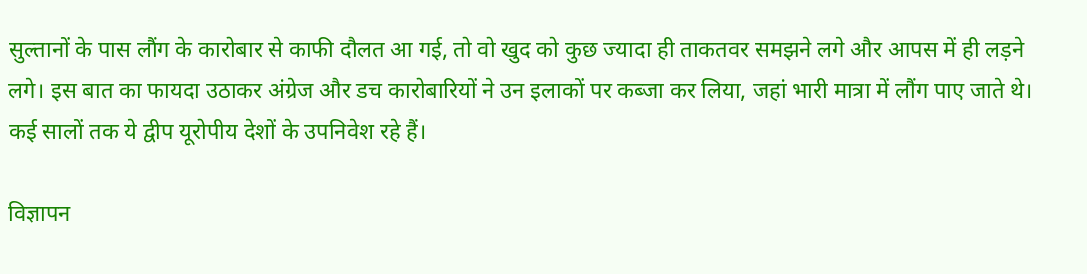सुल्तानों के पास लौंग के कारोबार से काफी दौलत आ गई, तो वो खुद को कुछ ज्यादा ही ताकतवर समझने लगे और आपस में ही लड़ने लगे। इस बात का फायदा उठाकर अंग्रेज और डच कारोबारियों ने उन इलाकों पर कब्जा कर लिया, जहां भारी मात्रा में लौंग पाए जाते थे। कई सालों तक ये द्वीप यूरोपीय देशों के उपनिवेश रहे हैं।

विज्ञापन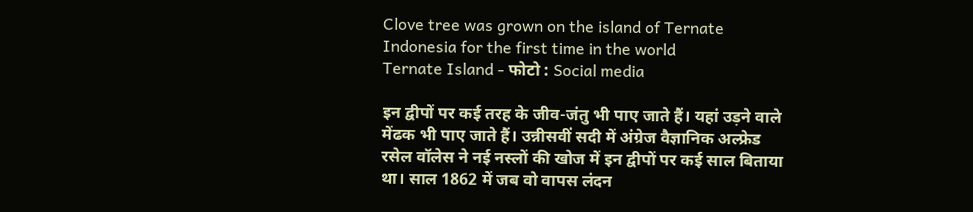Clove tree was grown on the island of Ternate Indonesia for the first time in the world
Ternate Island - फोटो : Social media

इन द्वीपों पर कई तरह के जीव-जंतु भी पाए जाते हैं। यहां उड़ने वाले मेंढक भी पाए जाते हैं। उन्नीसवीं सदी में अंग्रेज वैज्ञानिक अल्फ्रेड रसेल वॉलेस ने नई नस्लों की खोज में इन द्वीपों पर कई साल बिताया था। साल 1862 में जब वो वापस लंदन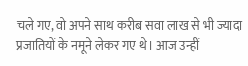चले गए, वो अपने साथ करीब सवा लाख से भी ज्यादा प्रजातियों के नमूने लेकर गए थे। आज उन्हीं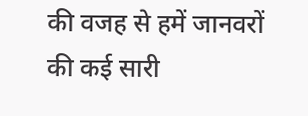की वजह से हमें जानवरों की कई सारी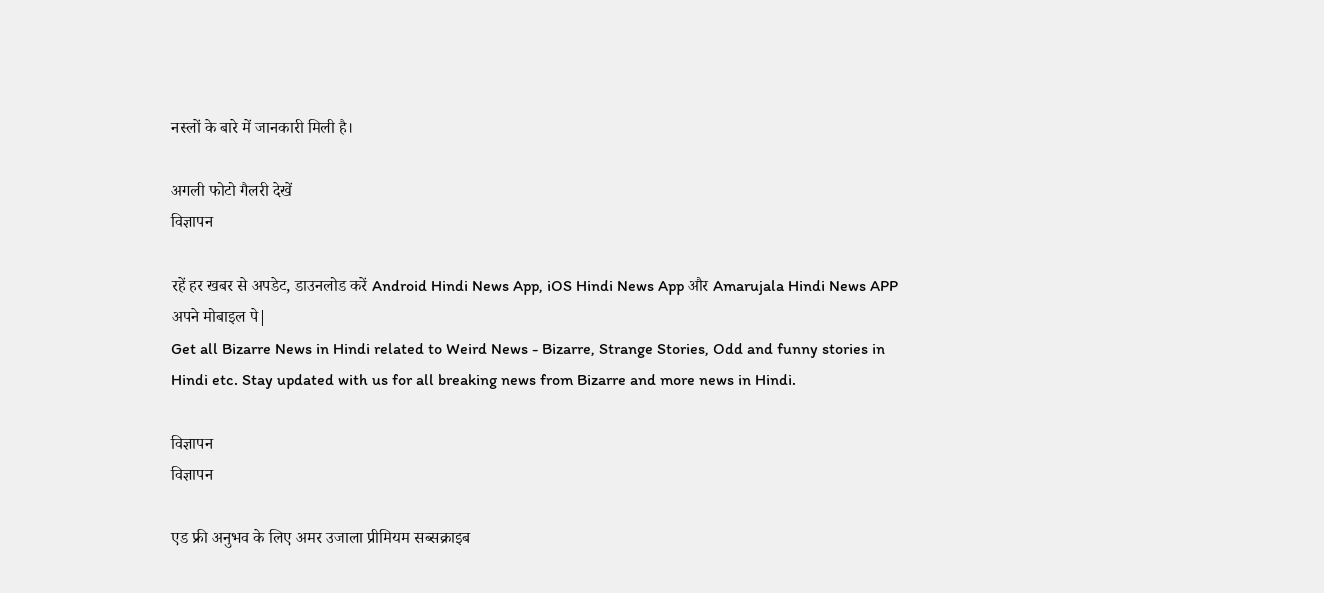नस्लों के बारे में जानकारी मिली है।

अगली फोटो गैलरी देखें
विज्ञापन

रहें हर खबर से अपडेट, डाउनलोड करें Android Hindi News App, iOS Hindi News App और Amarujala Hindi News APP अपने मोबाइल पे|
Get all Bizarre News in Hindi related to Weird News - Bizarre, Strange Stories, Odd and funny stories in Hindi etc. Stay updated with us for all breaking news from Bizarre and more news in Hindi.

विज्ञापन
विज्ञापन

एड फ्री अनुभव के लिए अमर उजाला प्रीमियम सब्सक्राइब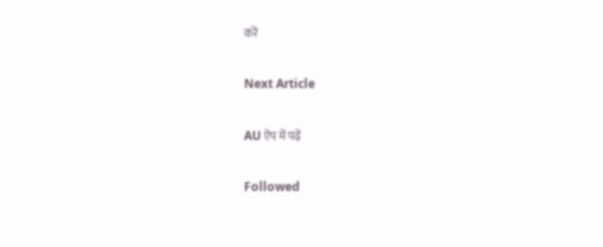करें

Next Article

AU ऐप में पढ़ें

Followed